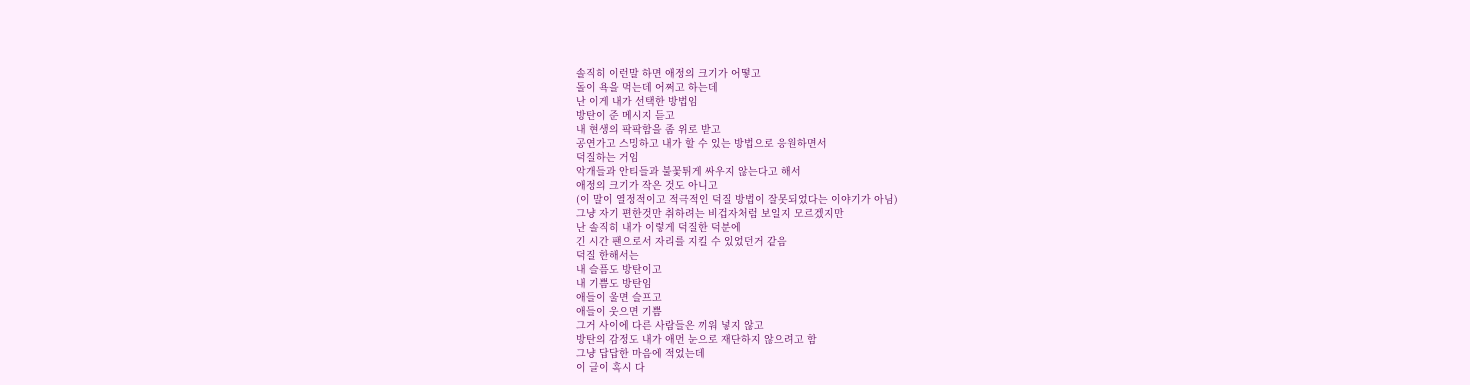솔직히 이런말 하면 애정의 크기가 어떻고
돌이 욕을 먹는데 어쩌고 하는데
난 이게 내가 선택한 방법임
방탄이 준 메시지 듣고
내 현생의 팍팍함을 좀 위로 받고
공연가고 스밍하고 내가 할 수 있는 방법으로 응원하면서
덕질하는 거임
악개들과 안티들과 불꽃튀게 싸우지 않는다고 해서
애정의 크기가 작은 것도 아니고
(이 말이 열정적이고 적극적인 덕질 방법이 잘못되었다는 이야기가 아님)
그냥 자기 편한것만 취하려는 비겁자처럼 보일지 모르겠지만
난 솔직히 내가 이렇게 덕질한 덕분에
긴 시간 팬으로서 자리를 지킬 수 있었던거 같음
덕질 한해서는
내 슬픔도 방탄이고
내 기쁨도 방탄임
애들이 울면 슬프고
애들이 웃으면 기쁨
그거 사이에 다른 사람들은 끼워 넣지 않고
방탄의 감정도 내가 애먼 눈으로 재단하지 않으려고 함
그냥 답답한 마음에 적었는데
이 글이 혹시 다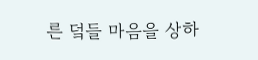른 덬들 마음을 상하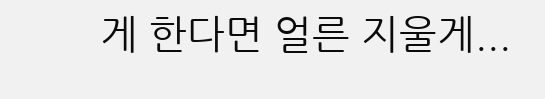게 한다면 얼른 지울게...